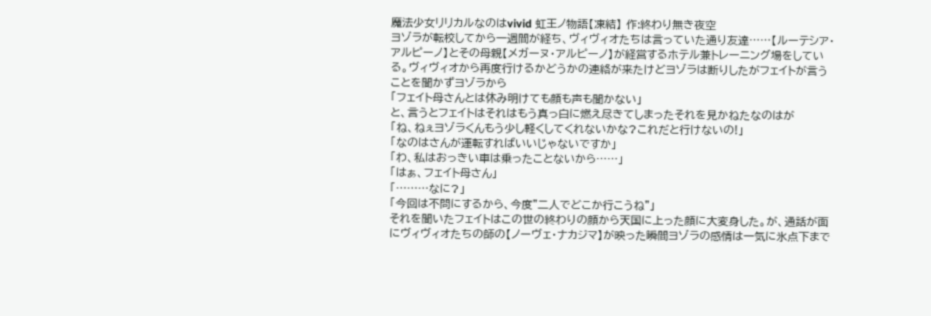魔法少女リリカルなのはvivid 虹王ノ物語【凍結】 作:終わり無き夜空
ヨゾラが転校してから一週間が経ち、ヴィヴィオたちは言っていた通り友達……【ルーテシア・アルピーノ】とその母親【メガーヌ・アルピーノ】が経営するホテル兼トレーニング場をしている。ヴィヴィオから再度行けるかどうかの連絡が来たけどヨゾラは断りしたがフェイトが言うことを聞かずヨゾラから
「フェイト母さんとは休み明けても顔も声も聞かない」
と、言うとフェイトはそれはもう真っ白に燃え尽きてしまったそれを見かねたなのはが
「ね、ねぇヨゾラくんもう少し軽くしてくれないかな?これだと行けないの!」
「なのはさんが運転すればいいじゃないですか」
「わ、私はおっきい車は乗ったことないから……」
「はぁ、フェイト母さん」
「………なに?」
「今回は不問にするから、今度"二人でどこか行こうね"」
それを聞いたフェイトはこの世の終わりの顔から天国に上った顔に大変身した。が、通話が面にヴィヴィオたちの師の【ノーヴェ・ナカジマ】が映った瞬間ヨゾラの感情は一気に氷点下まで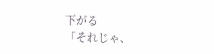下がる
「それじゃ、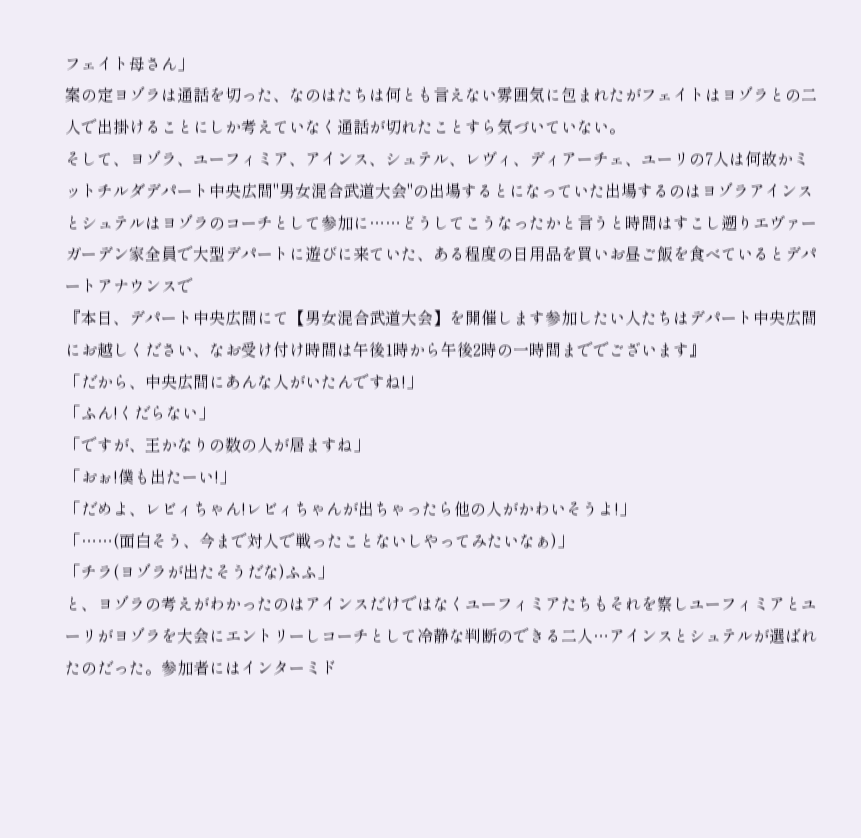フェイト母さん」
案の定ヨゾラは通話を切った、なのはたちは何とも言えない雰囲気に包まれたがフェイトはヨゾラとの二人で出掛けることにしか考えていなく通話が切れたことすら気づいていない。
そして、ヨゾラ、ユーフィミア、アインス、シュテル、レヴィ、ディアーチェ、ユーリの7人は何故かミットチルダデパート中央広間"男女混合武道大会"の出場するとになっていた出場するのはヨゾラアインスとシュテルはヨゾラのコーチとして参加に……どうしてこうなったかと言うと時間はすこし遡りエヴァーガーデン家全員で大型デパートに遊びに来ていた、ある程度の日用品を買いお昼ご飯を食べているとデパートアナウンスで
『本日、デパート中央広間にて【男女混合武道大会】を開催します参加したい人たちはデパート中央広間にお越しください、なお受け付け時間は午後1時から午後2時の一時間まででございます』
「だから、中央広間にあんな人がいたんですね!」
「ふん!くだらない」
「ですが、王かなりの数の人が居ますね」
「おぉ!僕も出たーい!」
「だめよ、レビィちゃん!レビィちゃんが出ちゃったら他の人がかわいそうよ!」
「……(面白そう、今まで対人で戦ったことないしやってみたいなぁ)」
「チラ(ヨゾラが出たそうだな)ふふ」
と、ヨゾラの考えがわかったのはアインスだけではなくユーフィミアたちもそれを察しユーフィミアとユーリがヨゾラを大会にエントリーしコーチとして冷静な判断のできる二人…アインスとシュテルが選ばれたのだった。参加者にはインターミド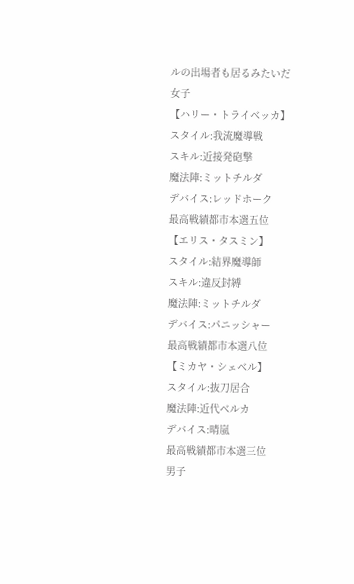ルの出場者も居るみたいだ
女子
【ハリー・トライベッカ】
スタイル:我流魔導戦
スキル:近接発砲撃
魔法陣:ミットチルダ
デバイス:レッドホーク
最高戦績都市本選五位
【エリス・タスミン】
スタイル:結界魔導師
スキル:違反封縛
魔法陣:ミットチルダ
デバイス:パニッシャー
最高戦績都市本選八位
【ミカヤ・シェベル】
スタイル:抜刀居合
魔法陣:近代ベルカ
デバイス:晴嵐
最高戦績都市本選三位
男子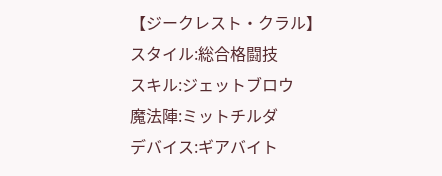【ジークレスト・クラル】
スタイル:総合格闘技
スキル:ジェットブロウ
魔法陣:ミットチルダ
デバイス:ギアバイト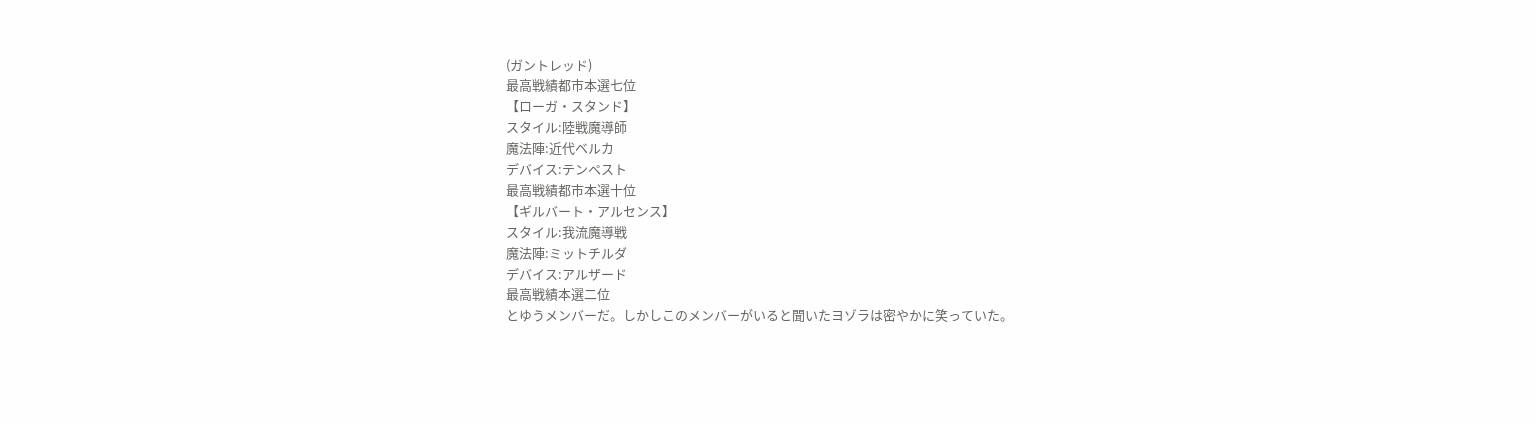(ガントレッド)
最高戦績都市本選七位
【ローガ・スタンド】
スタイル:陸戦魔導師
魔法陣:近代ベルカ
デバイス:テンペスト
最高戦績都市本選十位
【ギルバート・アルセンス】
スタイル:我流魔導戦
魔法陣:ミットチルダ
デバイス:アルザード
最高戦績本選二位
とゆうメンバーだ。しかしこのメンバーがいると聞いたヨゾラは密やかに笑っていた。